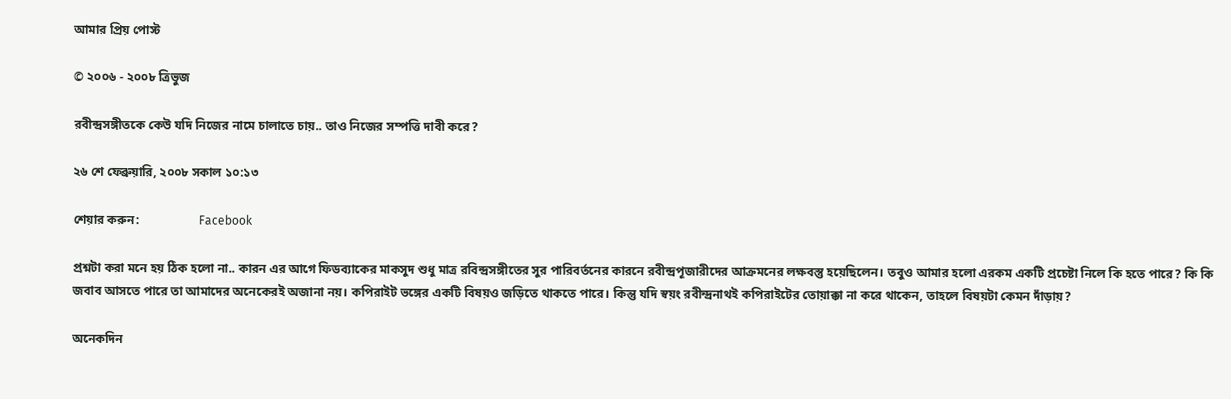আমার প্রিয় পোস্ট

© ২০০৬ - ২০০৮ ত্রিভুজ

রবীন্দ্রসঙ্গীতকে কেউ যদি নিজের নামে চালাতে চায়.. তাও নিজের সম্পত্তি দাবী করে?

২৬ শে ফেব্রুয়ারি, ২০০৮ সকাল ১০:১৩

শেয়ার করুন:                   Facebook

প্রশ্নটা করা মনে হয় ঠিক হলো না.. কারন এর আগে ফিডব্যাকের মাকসুদ শুধু মাত্র রবিন্দ্রসঙ্গীতের সুর পারিবর্তনের কারনে রবীন্দ্রপূজারীদের আক্রমনের লক্ষবস্তু হয়েছিলেন। তবুও আমার হলো এরকম একটি প্রচেষ্টা নিলে কি হতে পারে? কি কি জবাব আসতে পারে তা আমাদের অনেকেরই অজানা নয়। কপিরাইট ভঙ্গের একটি বিষয়ও জড়িতে থাকতে পারে। কিন্তু যদি স্বয়ং রবীন্দ্রনাথই কপিরাইটের তোয়াক্কা না করে থাকেন, তাহলে বিষয়টা কেমন দাঁড়ায়?

অনেকদিন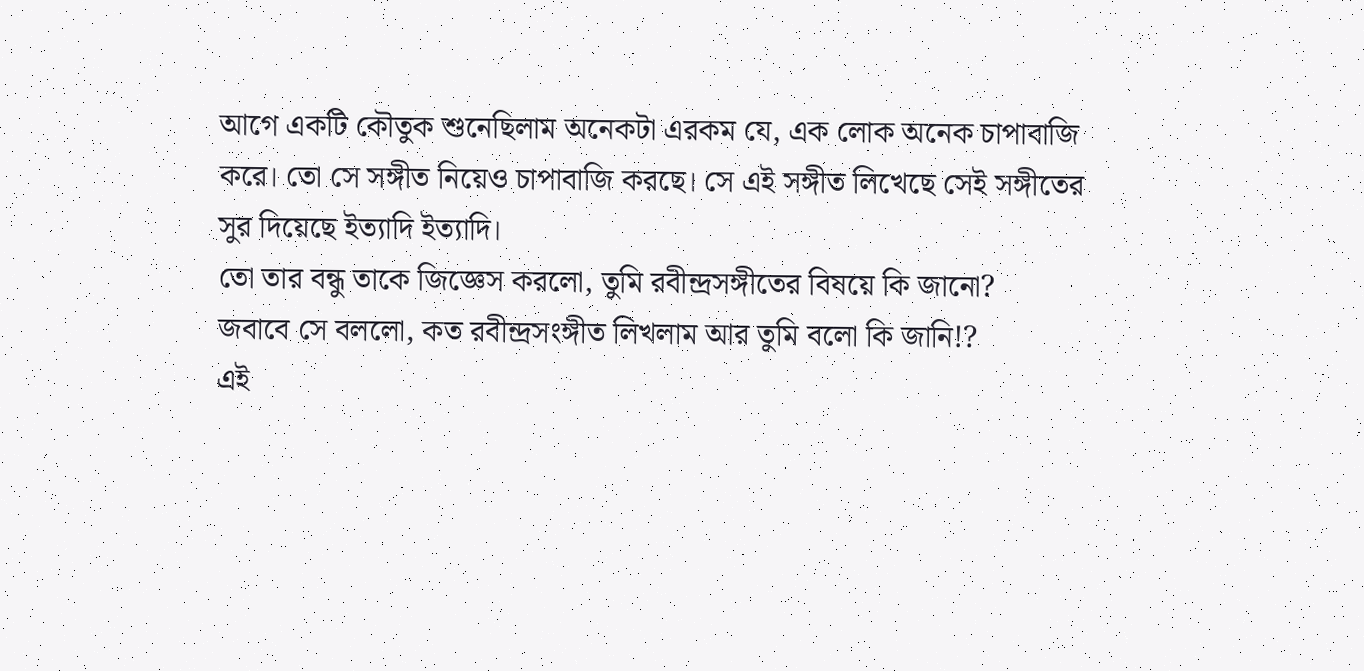আগে একটি কৌতুক শুনেছিলাম অনেকটা এরকম যে, এক লোক অনেক চাপাবাজি করে। তো সে সঙ্গীত নিয়েও চাপাবাজি করছে। সে এই সঙ্গীত লিখেছে সেই সঙ্গীতের সুর দিয়েছে ইত্যাদি ইত্যাদি।
তো তার বন্ধু তাকে জিজ্ঞেস করলো, তুমি রবীন্দ্রসঙ্গীতের বিষয়ে কি জানো?
জবাবে সে বললো, কত রবীন্দ্রসংঙ্গীত লিখলাম আর তুমি বলো কি জানি!?
এই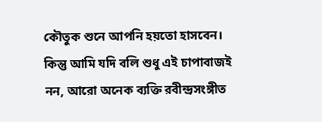কৌতুক শুনে আপনি হয়তো হাসবেন। কিন্তু আমি যদি বলি শুধু এই চাপাবাজই নন, আরো অনেক ব্যক্তি রবীন্দ্রসংঙ্গীত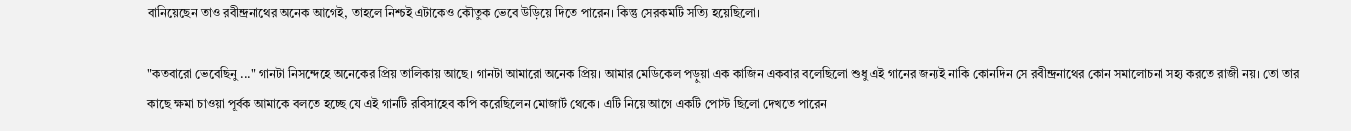বানিয়েছেন তাও রবীন্দ্রনাথের অনেক আগেই, তাহলে নিশ্চই এটাকেও কৌতুক ভেবে উড়িয়ে দিতে পারেন। কিন্তু সেরকমটি সত্যি হয়েছিলো।

"কতবারো ভেবেছিনু ..." গানটা নিসন্দেহে অনেকের প্রিয় তালিকায় আছে। গানটা আমারো অনেক প্রিয়। আমার মেডিকেল পড়ুয়া এক কাজিন একবার বলেছিলো শুধু এই গানের জন্যই নাকি কোনদিন সে রবীন্দ্রনাথের কোন সমালোচনা সহ্য করতে রাজী নয়। তো তার কাছে ক্ষমা চাওয়া পূর্বক আমাকে বলতে হচ্ছে যে এই গানটি রবিসাহেব কপি করেছিলেন মোজার্ট থেকে। এটি নিয়ে আগে একটি পোস্ট ছিলো দেখতে পারেন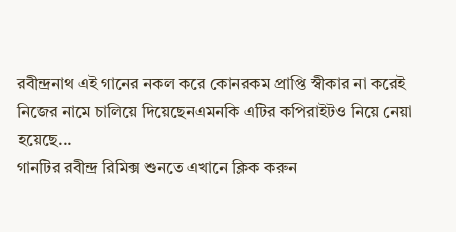রবীন্দ্রনাথ এই গানের নকল করে কোনরকম প্রাপ্তি স্বীকার না করেই নিজের নামে চালিয়ে দিয়েছেনএমনকি এটির কপিরাইটও নিয়ে নেয়া হয়েছে...
গানটির রবীন্দ্র রিমিক্স শুনতে এখানে ক্লিক করুন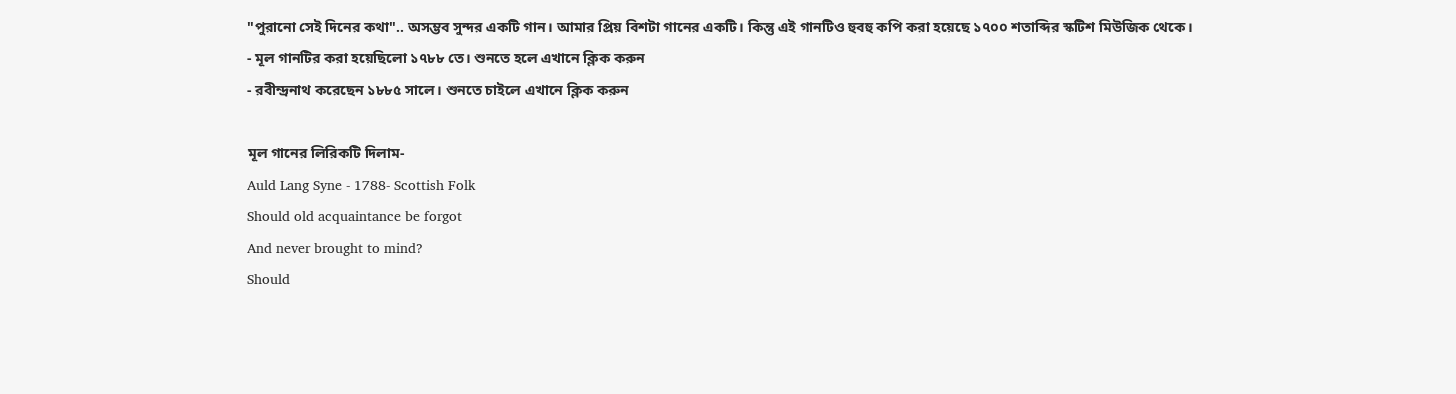"পুরানো সেই দিনের কথা".. অসম্ভব সুন্দর একটি গান। আমার প্রিয় বিশটা গানের একটি। কিন্তু এই গানটিও হুবহু কপি করা হয়েছে ১৭০০ শতাব্দির স্কটিশ মিউজিক থেকে।
- মূল গানটির করা হয়েছিলো ১৭৮৮ তে। শুনতে হলে এখানে ক্লিক করুন
- রবীন্দ্রনাথ করেছেন ১৮৮৫ সালে। শুনতে চাইলে এখানে ক্লিক করুন

মূল গানের লিরিকটি দিলাম-
Auld Lang Syne - 1788- Scottish Folk
Should old acquaintance be forgot
And never brought to mind?
Should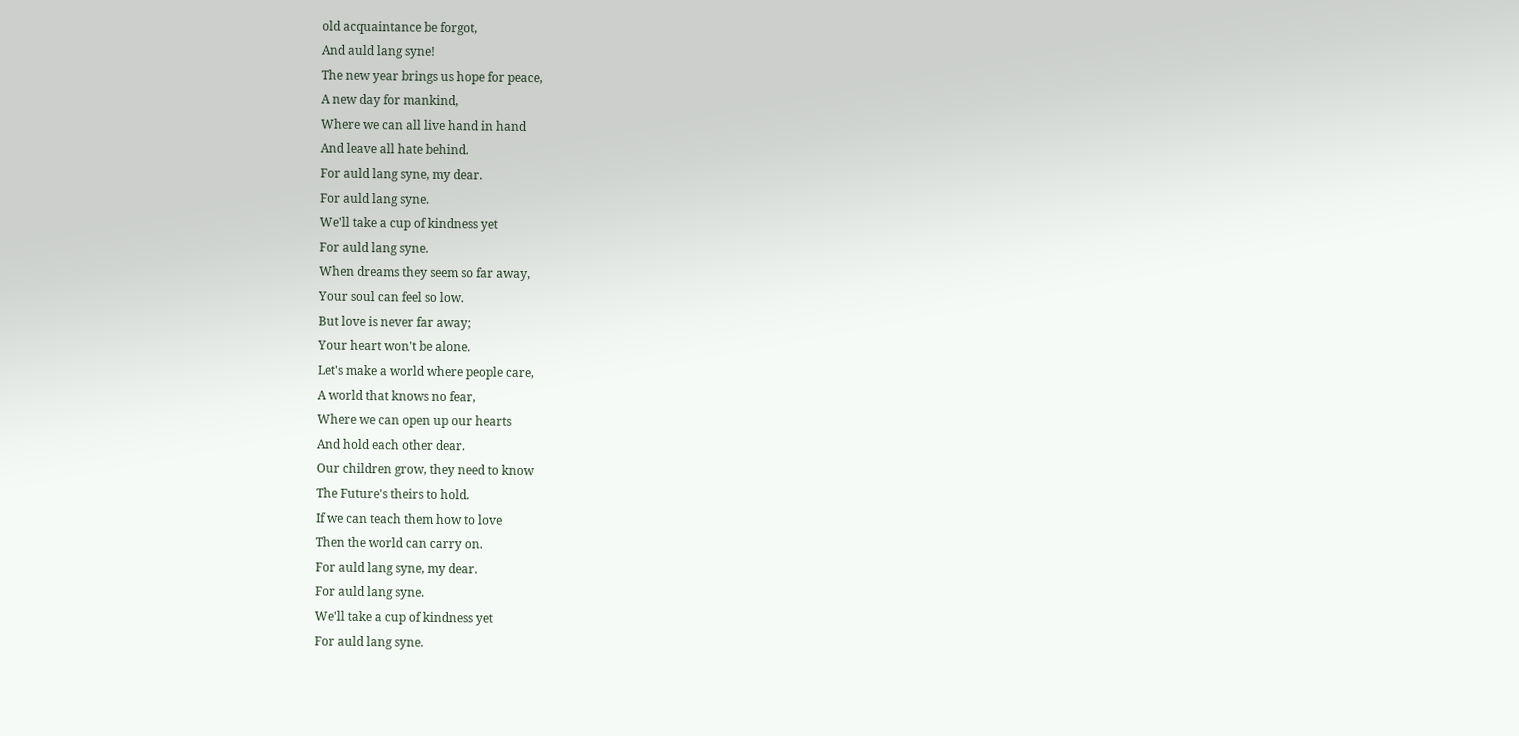old acquaintance be forgot,
And auld lang syne!
The new year brings us hope for peace,
A new day for mankind,
Where we can all live hand in hand
And leave all hate behind.
For auld lang syne, my dear.
For auld lang syne.
We'll take a cup of kindness yet
For auld lang syne.
When dreams they seem so far away,
Your soul can feel so low.
But love is never far away;
Your heart won't be alone.
Let's make a world where people care,
A world that knows no fear,
Where we can open up our hearts
And hold each other dear.
Our children grow, they need to know
The Future's theirs to hold.
If we can teach them how to love
Then the world can carry on.
For auld lang syne, my dear.
For auld lang syne.
We'll take a cup of kindness yet
For auld lang syne.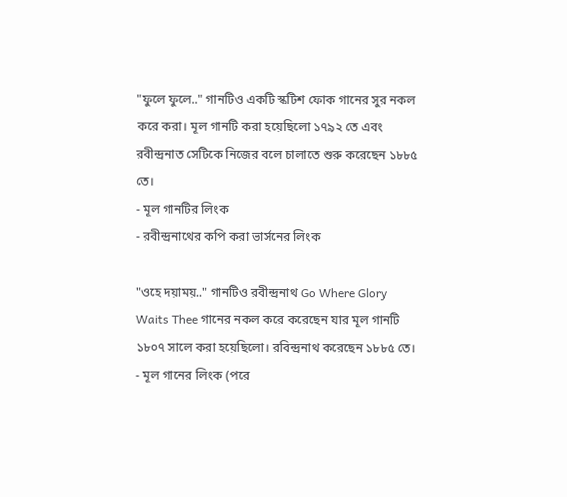"ফুলে ফুলে.." গানটিও একটি স্কটিশ ফোক গানের সুর নকল করে করা। মূল গানটি করা হয়েছিলো ১৭৯২ তে এবং রবীন্দ্রনাত সেটিকে নিজের বলে চালাতে শুরু করেছেন ১৮৮৫ তে।
- মূল গানটির লিংক
- রবীন্দ্রনাথের কপি করা ভার্সনের লিংক

"ওহে দয়াময়.." গানটিও রবীন্দ্রনাথ Go Where Glory Waits Thee গানের নকল করে করেছেন যার মূল গানটি ১৮০৭ সালে করা হয়েছিলো। রবিন্দ্রনাথ করেছেন ১৮৮৫ তে।
- মূল গানের লিংক (পরে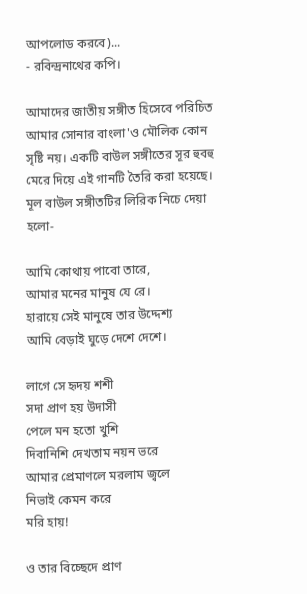আপলোড করবে)...
- রবিন্দ্রনাথের কপি।

আমাদের জাতীয় সঙ্গীত হিসেবে পরিচিত আমার সোনার বাংলা'ও মৌলিক কোন সৃষ্টি নয়। একটি বাউল সঙ্গীতের সূর হুবহু মেরে দিয়ে এই গানটি তৈরি করা হয়েছে। মূল বাউল সঙ্গীতটির লিরিক নিচে দেয়া হলো-

আমি কোথায় পাবো তারে,
আমার মনের মানুষ যে রে।
হারায়ে সেই মানুষে তার উদ্দেশ্য
আমি বেড়াই ঘুড়ে দেশে দেশে।

লাগে সে হৃদয় শশী
সদা প্রাণ হয় উদাসী
পেলে মন হতো খুশি
দিবানিশি দেখতাম নয়ন ভরে
আমার প্রেমাণলে মরলাম জ্বলে
নিভাই কেমন করে
মরি হায়!

ও তার বিচ্ছেদে প্রাণ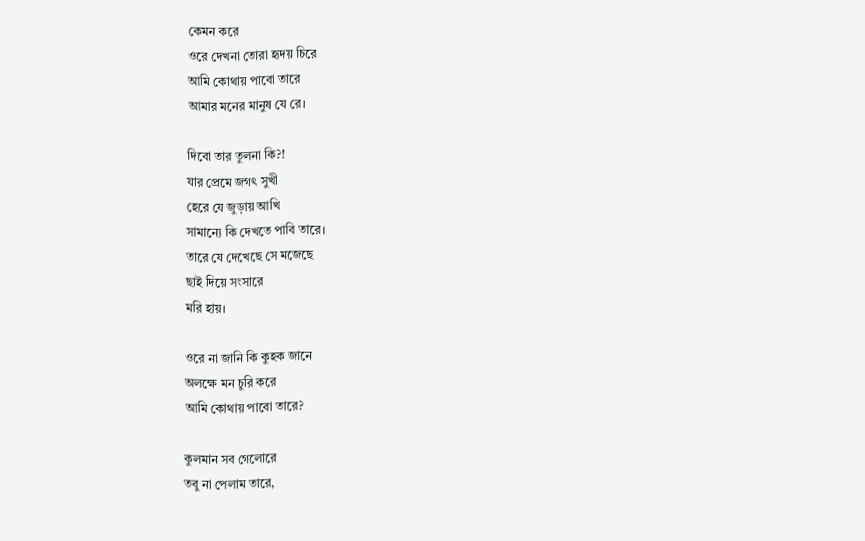কেমন করে
ওরে দেখনা তোরা হৃদয় চিরে
আমি কোথায় পাবো তারে
আমার মনের মানুষ যে রে।

দিবো তার তুলনা কি?!
যার প্রেমে জগৎ সুখী
হেরে যে জুড়ায় আখি
সামান্যে কি দেখতে পাবি তারে।
তারে যে দেখেছে সে মজেছে
ছাই দিয়ে সংসারে
মরি হায়।

ওরে না জানি কি কুহক জানে
অলক্ষে মন চুরি করে
আমি কোথায় পাবো তারে?

কুলমান সব গেলোরে
তবু না পেলাম তারে,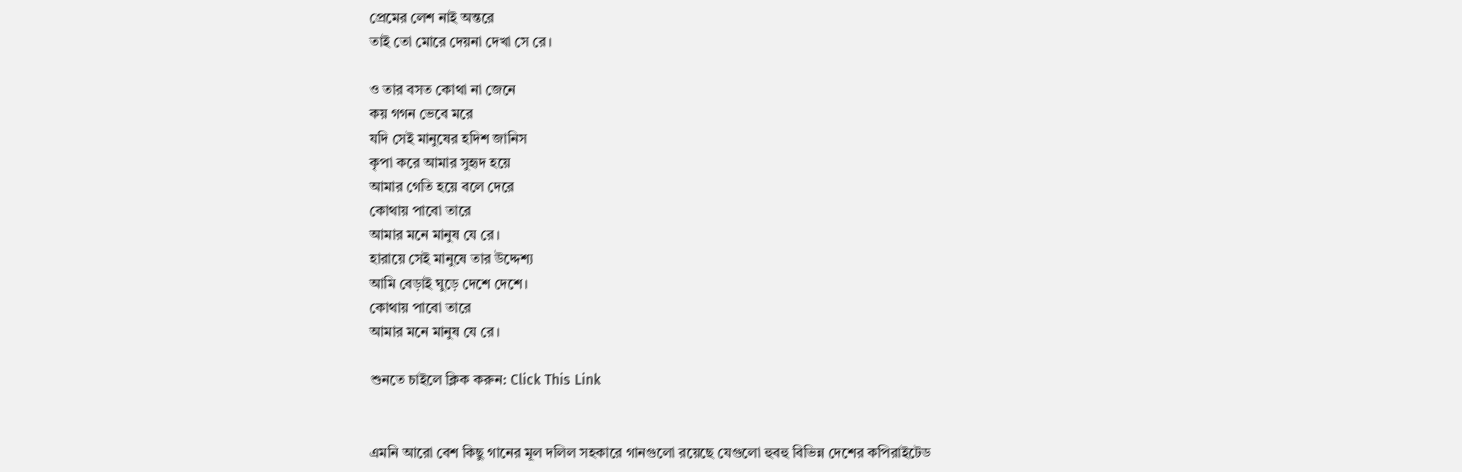প্রেমের লেশ নাই অন্তরে
তাই তো মোরে দেয়না দেখা সে রে।

ও তার বসত কোথা না জেনে
কয় গগন ভেবে মরে
যদি সেই মানুষের হদিশ জানিস
কৃপা করে আমার সুহৃদ হয়ে
আমার গেতি হয়ে বলে দেরে
কোথায় পাবো তারে
আমার মনে মানুষ যে রে।
হারায়ে সেই মানুষে তার উদ্দেশ্য
আমি বেড়াই ঘুড়ে দেশে দেশে।
কোথায় পাবো তারে
আমার মনে মানুষ যে রে।

শুনতে চাইলে ক্লিক করুন: Click This Link


এমনি আরো বেশ কিছু গানের মূল দলিল সহকারে গানগুলো রয়েছে যেগুলো হুবহু বিভিন্ন দেশের কপিরাইটেড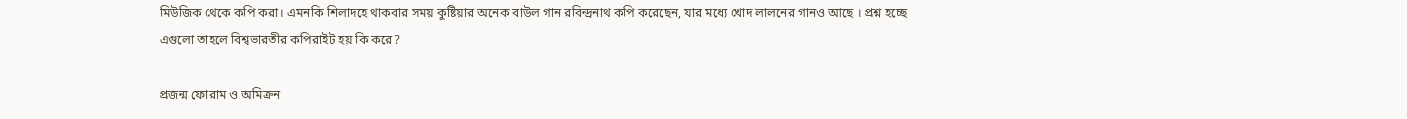মিউজিক থেকে কপি করা। এমনকি শিলাদহে থাকবার সময় কুষ্টিয়ার অনেক বাউল গান রবিন্দ্রনাথ কপি করেছেন, যার মধ্যে খোদ লালনের গানও আছে । প্রশ্ন হচ্ছে এগুলো তাহলে বিশ্বভারতীর কপিরাইট হয় কি করে?

প্রজন্ম ফোরাম ও অমিক্রন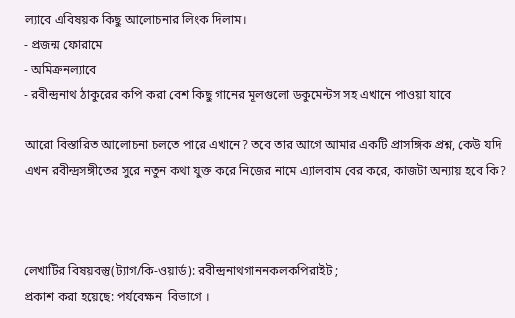ল্যাবে এবিষয়ক কিছু আলোচনার লিংক দিলাম।
- প্রজন্ম ফোরামে
- অমিক্রনল্যাবে
- রবীন্দ্রনাথ ঠাকুরের কপি করা বেশ কিছু গানের মূলগুলো ডকুমেন্টস সহ এখানে পাওয়া যাবে

আরো বিস্তারিত আলোচনা চলতে পারে এখানে? তবে তার আগে আমার একটি প্রাসঙ্গিক প্রশ্ন, কেউ যদি এখন রবীন্দ্রসঙ্গীতের সুরে নতুন কথা যুক্ত করে নিজের নামে এ্যালবাম বের করে, কাজটা অন্যায় হবে কি?



লেখাটির বিষয়বস্তু(ট্যাগ/কি-ওয়ার্ড): রবীন্দ্রনাথগাননকলকপিরাইট ;
প্রকাশ করা হয়েছে: পর্যবেক্ষন  বিভাগে ।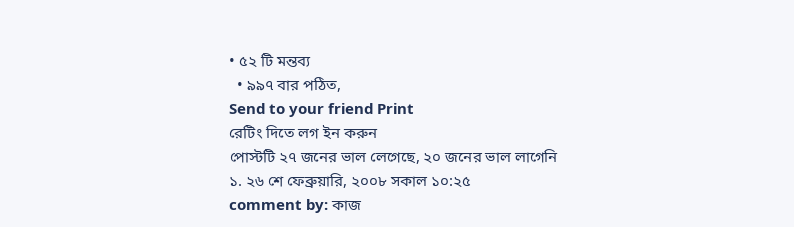• ৫২ টি মন্তব্য
  • ৯৯৭ বার পঠিত,
Send to your friend Print
রেটিং দিতে লগ ইন করুন
পোস্টটি ২৭ জনের ভাল লেগেছে, ২০ জনের ভাল লাগেনি
১. ২৬ শে ফেব্রুয়ারি, ২০০৮ সকাল ১০:২৫
comment by: কাজ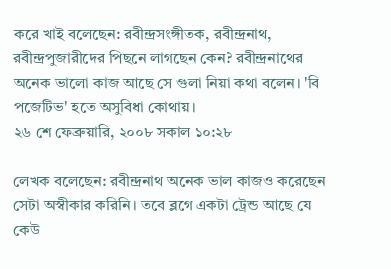করে খাই বলেছেন: রবীন্দ্রসংঙ্গীতক, রবীন্দ্রনাথ, রবীন্দ্রপুজারীদের পিছনে লাগছেন কেন? রবীন্দ্রনাথের অনেক ভালো কাজ আছে সে গুলা নিয়া কথা বলেন। 'বি পজেটিভ' হতে অসুবিধা কোথায়।
২৬ শে ফেব্রুয়ারি, ২০০৮ সকাল ১০:২৮

লেখক বলেছেন: রবীন্দ্রনাথ অনেক ভাল কাজও করেছেন সেটা অস্বীকার করিনি। তবে ব্লগে একটা ট্রেন্ড আছে যে কেউ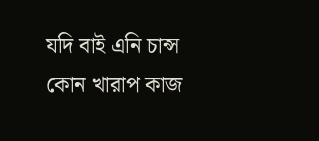যদি বাই এনি চান্স কোন খারাপ কাজ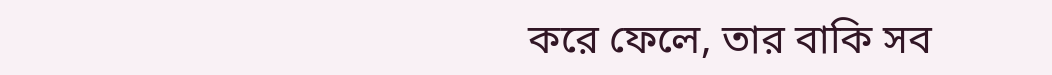করে ফেলে, তার বাকি সব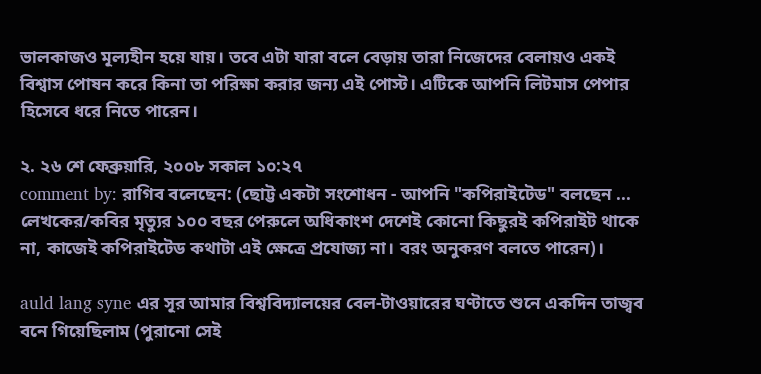ভালকাজও মূল্যহীন হয়ে যায়। তবে এটা যারা বলে বেড়ায় তারা নিজেদের বেলায়ও একই বিশ্বাস পোষন করে কিনা তা পরিক্ষা করার জন্য এই পোস্ট। এটিকে আপনি লিটমাস পেপার হিসেবে ধরে নিতে পারেন।

২. ২৬ শে ফেব্রুয়ারি, ২০০৮ সকাল ১০:২৭
comment by: রাগিব বলেছেন: (ছোট্ট একটা সংশোধন - আপনি "কপিরাইটেড" বলছেন ... লেখকের/কবির মৃত্যুর ১০০ বছর পেরুলে অধিকাংশ দেশেই কোনো কিছুরই কপিরাইট থাকে না, কাজেই কপিরাইটেড কথাটা এই ক্ষেত্রে প্রযোজ্য না। বরং অনুকরণ বলতে পারেন)।

auld lang syne এর সূর আমার বিশ্ববিদ্যালয়ের বেল-টাওয়ারের ঘণ্টাতে শুনে একদিন তাজ্বব বনে গিয়েছিলাম (পুরানো সেই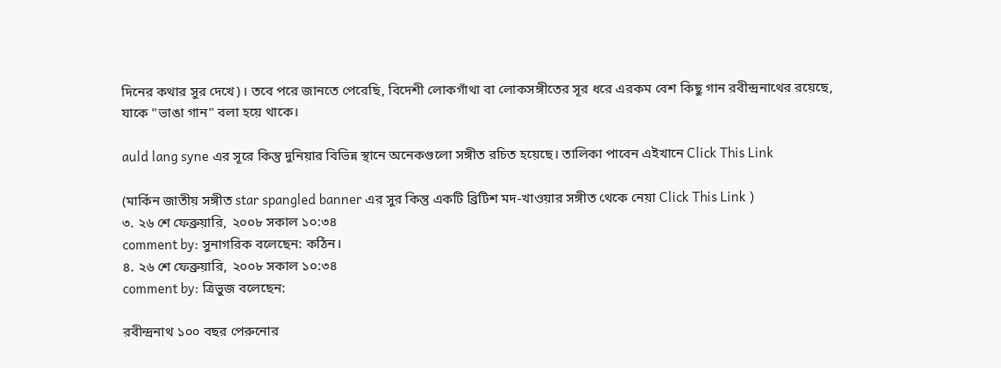দিনের কথার সুর দেখে)। তবে পরে জানতে পেরেছি, বিদেশী লোকগাঁথা বা লোকসঙ্গীতের সূর ধরে এরকম বেশ কিছু গান রবীন্দ্রনাথের রয়েছে, যাকে "ভাঙা গান" বলা হয়ে থাকে।

auld lang syne এর সূরে কিন্তু দুনিয়ার বিভিন্ন স্থানে অনেকগুলো সঙ্গীত রচিত হয়েছে। তালিকা পাবেন এইখানে Click This Link

(মার্কিন জাতীয় সঙ্গীত star spangled banner এর সুর কিন্তু একটি ব্রিটিশ মদ-খাওয়ার সঙ্গীত থেকে নেয়া Click This Link )
৩. ২৬ শে ফেব্রুয়ারি, ২০০৮ সকাল ১০:৩৪
comment by: সুনাগরিক বলেছেন: কঠিন।
৪. ২৬ শে ফেব্রুয়ারি, ২০০৮ সকাল ১০:৩৪
comment by: ত্রিভুজ বলেছেন:

রবীন্দ্রনাথ ১০০ বছর পেরুনোর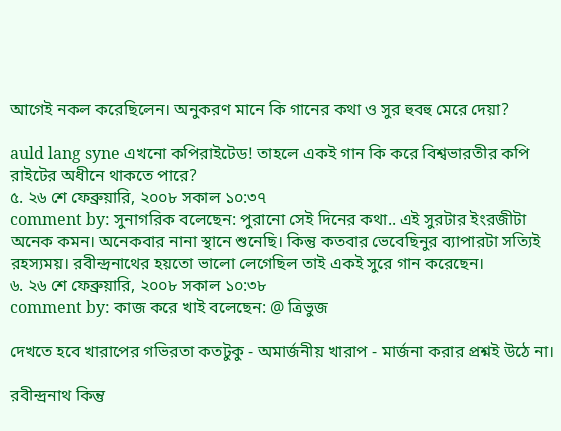আগেই নকল করেছিলেন। অনুকরণ মানে কি গানের কথা ও সুর হুবহু মেরে দেয়া?

auld lang syne এখনো কপিরাইটেড! তাহলে একই গান কি করে বিশ্বভারতীর কপি রাইটের অধীনে থাকতে পারে?
৫. ২৬ শে ফেব্রুয়ারি, ২০০৮ সকাল ১০:৩৭
comment by: সুনাগরিক বলেছেন: পুরানো সেই দিনের কথা.. এই সুরটার ইংরজীটা অনেক কমন। অনেকবার নানা স্থানে শুনেছি। কিন্তু কতবার ভেবেছিনুর ব্যাপারটা সত্যিই রহস্যময়। রবীন্দ্রনাথের হয়তো ভালো লেগেছিল তাই একই সুরে গান করেছেন।
৬. ২৬ শে ফেব্রুয়ারি, ২০০৮ সকাল ১০:৩৮
comment by: কাজ করে খাই বলেছেন: @ ত্রিভুজ

দেখতে হবে খারাপের গভিরতা কতটুকু - অমার্জনীয় খারাপ - মার্জনা করার প্রশ্নই উঠে না।

রবীন্দ্রনাথ কিন্তু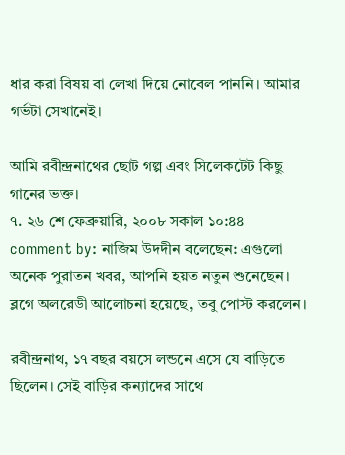ধার করা বিষয় বা লেখা দিয়ে নোবেল পাননি। আমার গর্ভটা সেখানেই।

আমি রবীন্দ্রনাথের ছোট গল্প এবং সিলেকটেট কিছু গানের ভক্ত।
৭. ২৬ শে ফেব্রুয়ারি, ২০০৮ সকাল ১০:৪৪
comment by: নাজিম উদদীন বলেছেন: এগুলো অনেক পুরাতন খবর, আপনি হয়ত নতুন শুনেছেন।
ব্লগে অলরেডী আলোচনা হয়েছে, তবু পোস্ট করলেন।

রবীন্দ্রনাথ, ১৭ বছর বয়সে লন্ডনে এসে যে বাড়িতে ছিলেন। সেই বাড়ির কন্যাদের সাথে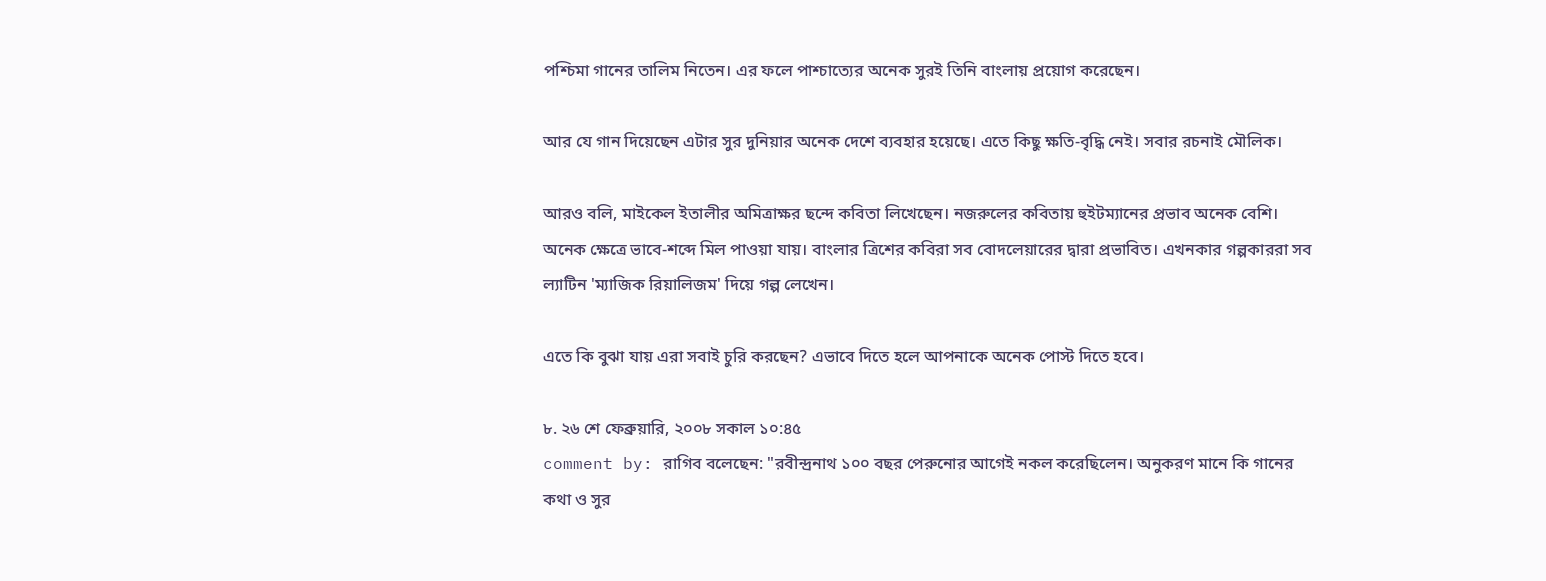পশ্চিমা গানের তালিম নিতেন। এর ফলে পাশ্চাত্যের অনেক সুরই তিনি বাংলায় প্রয়োগ করেছেন।

আর যে গান দিয়েছেন এটার সুর দুনিয়ার অনেক দেশে ব্যবহার হয়েছে। এতে কিছু ক্ষতি-বৃদ্ধি নেই। সবার রচনাই মৌলিক।

আরও বলি, মাইকেল ইতালীর অমিত্রাক্ষর ছন্দে কবিতা লিখেছেন। নজরুলের কবিতায় হুইটম্যানের প্রভাব অনেক বেশি। অনেক ক্ষেত্রে ভাবে-শব্দে মিল পাওয়া যায়। বাংলার ত্রিশের কবিরা সব বোদলেয়ারের দ্বারা প্রভাবিত। এখনকার গল্পকাররা সব ল্যাটিন 'ম্যাজিক রিয়ালিজম' দিয়ে গল্প লেখেন।

এতে কি বুঝা যায় এরা সবাই চুরি করছেন? এভাবে দিতে হলে আপনাকে অনেক পোস্ট দিতে হবে।

৮. ২৬ শে ফেব্রুয়ারি, ২০০৮ সকাল ১০:৪৫
comment by: রাগিব বলেছেন: "রবীন্দ্রনাথ ১০০ বছর পেরুনোর আগেই নকল করেছিলেন। অনুকরণ মানে কি গানের কথা ও সুর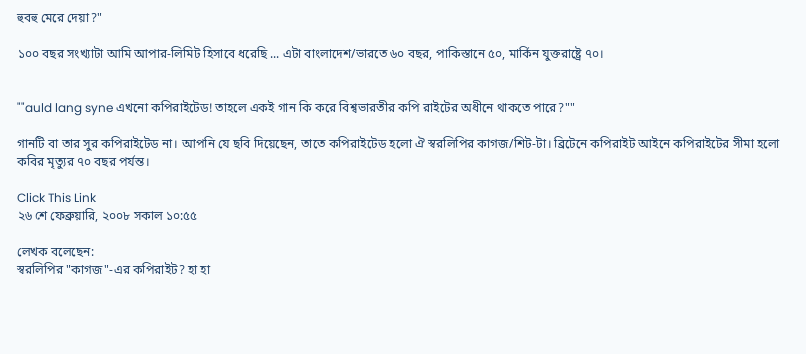হুবহু মেরে দেয়া?"

১০০ বছর সংখ্যাটা আমি আপার-লিমিট হিসাবে ধরেছি ... এটা বাংলাদেশ/ভারতে ৬০ বছর, পাকিস্তানে ৫০, মার্কিন যুক্তরাষ্ট্রে ৭০।


""auld lang syne এখনো কপিরাইটেড! তাহলে একই গান কি করে বিশ্বভারতীর কপি রাইটের অধীনে থাকতে পারে?""

গানটি বা তার সুর কপিরাইটেড না। আপনি যে ছবি দিয়েছেন, তাতে কপিরাইটেড হলো ঐ স্বরলিপির কাগজ/শিট-টা। ব্রিটেনে কপিরাইট আইনে কপিরাইটের সীমা হলো কবির মৃত্যুর ৭০ বছর পর্যন্ত।

Click This Link
২৬ শে ফেব্রুয়ারি, ২০০৮ সকাল ১০:৫৫

লেখক বলেছেন:
স্বরলিপির "কাগজ"-এর কপিরাইট? হা হা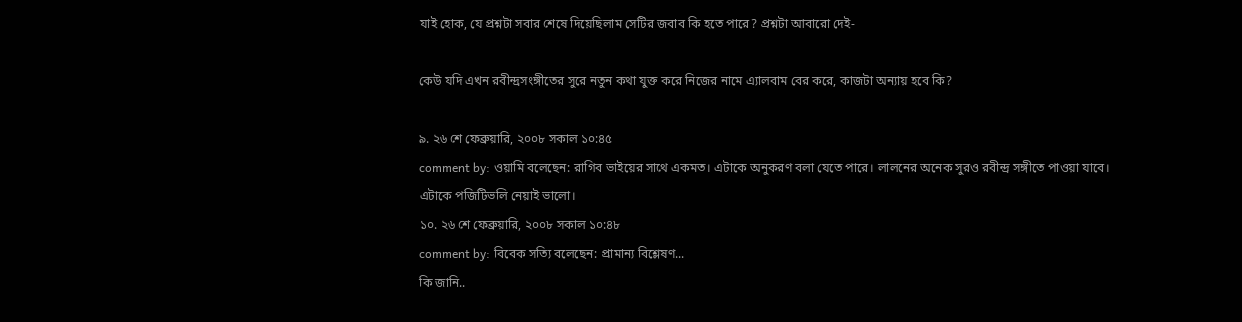যাই হোক, যে প্রশ্নটা সবার শেষে দিয়েছিলাম সেটির জবাব কি হতে পারে? প্রশ্নটা আবারো দেই-

কেউ যদি এখন রবীন্দ্রসংঙ্গীতের সুরে নতুন কথা যুক্ত করে নিজের নামে এ্যালবাম বের করে, কাজটা অন্যায় হবে কি?

৯. ২৬ শে ফেব্রুয়ারি, ২০০৮ সকাল ১০:৪৫
comment by: ওয়ামি বলেছেন: রাগিব ভাইয়ের সাথে একমত। এটাকে অনুকরণ বলা যেতে পারে। লালনের অনেক সুরও রবীন্দ্র সঙ্গীতে পাওয়া যাবে। এটাকে পজিটিভলি নেয়াই ভালো।
১০. ২৬ শে ফেব্রুয়ারি, ২০০৮ সকাল ১০:৪৮
comment by: বিবেক সত্যি বলেছেন: প্রামান্য বিশ্লেষণ...
কি জানি..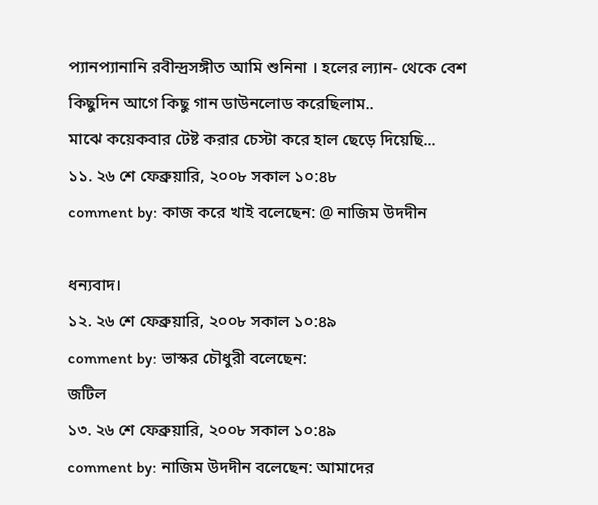প্যানপ্যানানি রবীন্দ্রসঙ্গীত আমি শুনিনা । হলের ল্যান- থেকে বেশ কিছুদিন আগে কিছু গান ডাউনলোড করেছিলাম..
মাঝে কয়েকবার টেষ্ট করার চেস্টা করে হাল ছেড়ে দিয়েছি...
১১. ২৬ শে ফেব্রুয়ারি, ২০০৮ সকাল ১০:৪৮
comment by: কাজ করে খাই বলেছেন: @ নাজিম উদদীন

ধন্যবাদ।
১২. ২৬ শে ফেব্রুয়ারি, ২০০৮ সকাল ১০:৪৯
comment by: ভাস্কর চৌধুরী বলেছেন:
জটিল
১৩. ২৬ শে ফেব্রুয়ারি, ২০০৮ সকাল ১০:৪৯
comment by: নাজিম উদদীন বলেছেন: আমাদের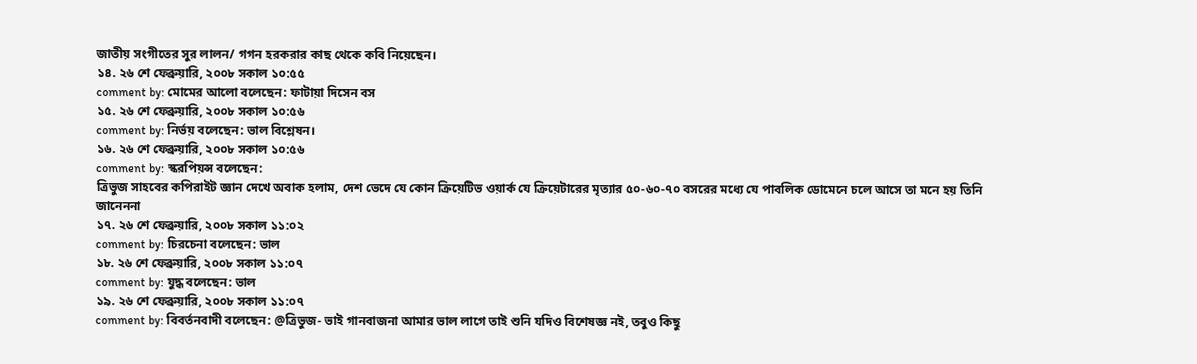জাতীয় সংগীতের সুর লালন/ গগন হরকরার কাছ থেকে কবি নিয়েছেন।
১৪. ২৬ শে ফেব্রুয়ারি, ২০০৮ সকাল ১০:৫৫
comment by: মোমের আলো বলেছেন: ফাটায়া দিসেন বস
১৫. ২৬ শে ফেব্রুয়ারি, ২০০৮ সকাল ১০:৫৬
comment by: নির্ভয় বলেছেন: ভাল বিশ্লেষন।
১৬. ২৬ শে ফেব্রুয়ারি, ২০০৮ সকাল ১০:৫৬
comment by: স্করপিয়ন্স বলেছেন:
ত্রিভুজ সাহবের কপিরাইট জ্ঞান দেখে অবাক হলাম, দেশ ভেদে যে কোন ক্রিয়েটিভ ওয়ার্ক যে ক্রিয়েটারের মৃত্যার ৫০-৬০-৭০ বসরের মধ্যে যে পাবলিক ডোমেনে চলে আসে তা মনে হয় তিনি জানেননা
১৭. ২৬ শে ফেব্রুয়ারি, ২০০৮ সকাল ১১:০২
comment by: চিরচেনা বলেছেন: ভাল
১৮. ২৬ শে ফেব্রুয়ারি, ২০০৮ সকাল ১১:০৭
comment by: যুদ্ধ বলেছেন: ভাল
১৯. ২৬ শে ফেব্রুয়ারি, ২০০৮ সকাল ১১:০৭
comment by: বিবর্তনবাদী বলেছেন: @ত্রিভুজ- ভাই গানবাজনা আমার ভাল লাগে তাই শুনি যদিও বিশেষজ্ঞ নই, তবুও কিছু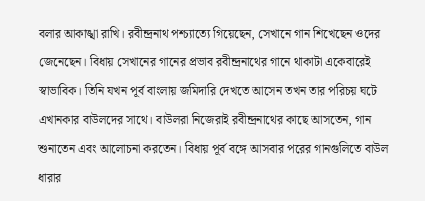বলার আকাঙ্খা রাখি। রবীন্দ্রনাথ পশ্চ্যাত্যে গিয়েছেন, সেখানে গান শিখেছেন ওদের জেনেছেন। বিধায় সেখানের গানের প্রভাব রবীন্দ্রনাথের গানে থাকাটা একেবারেই স্বাভাবিক। তিনি যখন পূর্ব বাংলায় জমিদারি দেখতে আসেন তখন তার পরিচয় ঘটে এখানকার বাউলদের সাথে। বাউলরা নিজেরাই রবীন্দ্রনাথের কাছে আসতেন, গান শুনাতেন এবং আলোচনা করতেন। বিধায় পূর্ব বঙ্গে আসবার পরের গানগুলিতে বাউল ধারার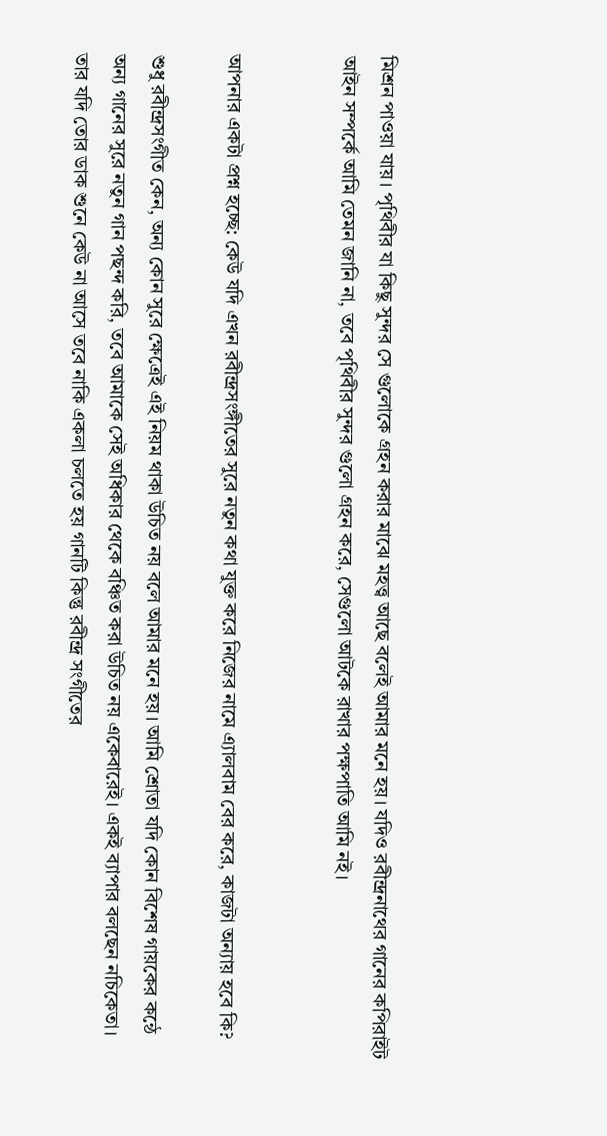মিশ্রন পাওয়া যায়। পৃথিবীর যা কিছু সুন্দর সে গুলোকে গ্রহন করার মাঝে মহত্ত্ব আছে বলেই আমার মনে হয়। যদিও রবীন্দ্রনাথের গানের কপিরাইট আইন সম্পর্কে আমি তেমন জানি না, তবে পৃথিবীর সুন্দর গুলো গ্রহন করে, সেগুলো আটকে রাখার পক্ষপাতি আমি নই।


আপনার একটা প্রশ্ন হচ্ছে: কেউ যদি এখন রবীন্দ্রসংঙ্গীতের সুরে নতুন কথা যুক্ত করে নিজের নামে এ্যালবাম বের করে, কাজটা অন্যায় হবে কি?

শুধু রবীন্দ্রসংগীত কেন, অন্য কোন সুরে ক্ষেত্রেই এই নিয়ম থাকা উচিত নয় বলে আমার মনে হয়। আমি শ্রোতা যদি কোন বিশেষ গায়কের কন্ঠে অন্য গানের সুরে নতুন গান পছন্দ করি, তবে আমাকে সেই অধিকার থেকে বঞ্চিত করা উচিত নয় একেবারেই। একই ব্যাপার বলছেন নচিকেতা। তার যদি তোর ডাক শুনে কেউ না আসে তবে নাকি একলা চলতে হয় গানটি কিন্তু রবীন্দ্র সংগীতের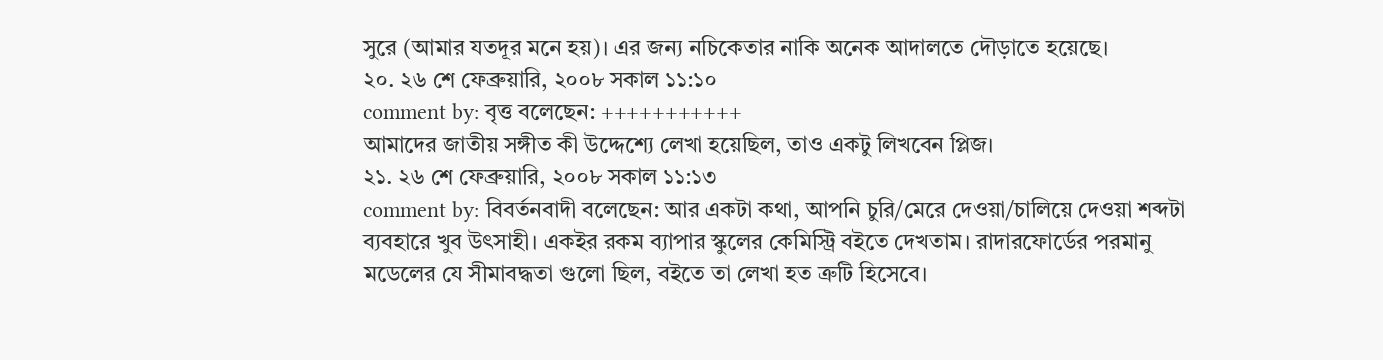সুরে (আমার যতদূর মনে হয়)। এর জন্য নচিকেতার নাকি অনেক আদালতে দৌড়াতে হয়েছে।
২০. ২৬ শে ফেব্রুয়ারি, ২০০৮ সকাল ১১:১০
comment by: বৃত্ত বলেছেন: +++++++++++
আমাদের জাতীয় সঙ্গীত কী উদ্দেশ্যে লেখা হয়েছিল, তাও একটু লিখবেন প্লিজ।
২১. ২৬ শে ফেব্রুয়ারি, ২০০৮ সকাল ১১:১৩
comment by: বিবর্তনবাদী বলেছেন: আর একটা কথা, আপনি চুরি/মেরে দেওয়া/চালিয়ে দেওয়া শব্দটা ব্যবহারে খুব উৎসাহী। একইর রকম ব্যাপার স্কুলের কেমিস্ট্রি বইতে দেখতাম। রাদারফোর্ডের পরমানু মডেলের যে সীমাবদ্ধতা গুলো ছিল, বইতে তা লেখা হত ত্রুটি হিসেবে।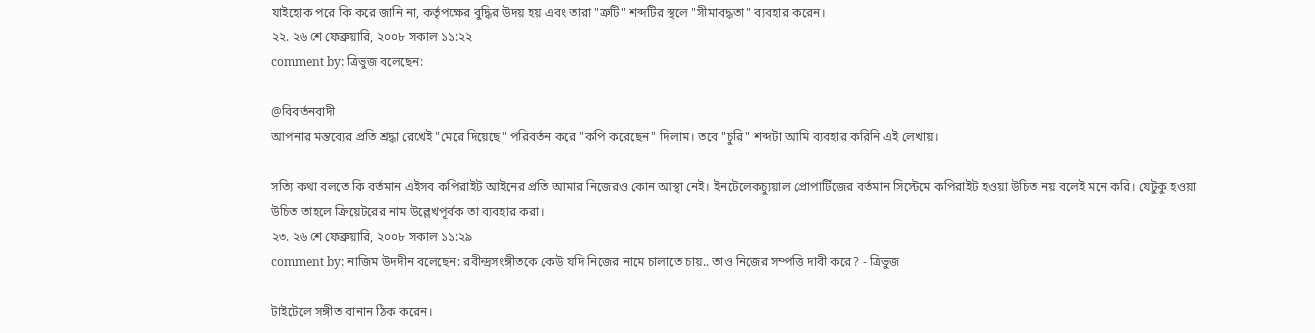যাইহোক পরে কি করে জানি না, কর্তৃপক্ষের বুদ্ধির উদয় হয় এবং তারা "ত্রুটি" শব্দটির স্থলে "সীমাবদ্ধতা" ব্যবহার করেন।
২২. ২৬ শে ফেব্রুয়ারি, ২০০৮ সকাল ১১:২২
comment by: ত্রিভুজ বলেছেন:

@বিবর্তনবাদী
আপনার মন্তব্যের প্রতি শ্রদ্ধা রেখেই "মেরে দিয়েছে" পরিবর্তন করে "কপি করেছেন" দিলাম। তবে "চুরি" শব্দটা আমি ব্যবহার করিনি এই লেখায়।

সত্যি কথা বলতে কি বর্তমান এইসব কপিরাইট আইনের প্রতি আমার নিজেরও কোন আস্থা নেই। ইনটেলেকচ্যুয়াল প্রোপার্টিজের বর্তমান সিস্টেমে কপিরাইট হওয়া উচিত নয় বলেই মনে করি। যেটুকু হওয়া উচিত তাহলে ক্রিয়েটরের নাম উল্লেখপূর্বক তা ব্যবহার করা।
২৩. ২৬ শে ফেব্রুয়ারি, ২০০৮ সকাল ১১:২৯
comment by: নাজিম উদদীন বলেছেন: রবীন্দ্রসংঙ্গীতকে কেউ যদি নিজের নামে চালাতে চায়.. তাও নিজের সম্পত্তি দাবী করে? - ত্রিভুজ

টাইটেলে সঙ্গীত বানান ঠিক করেন।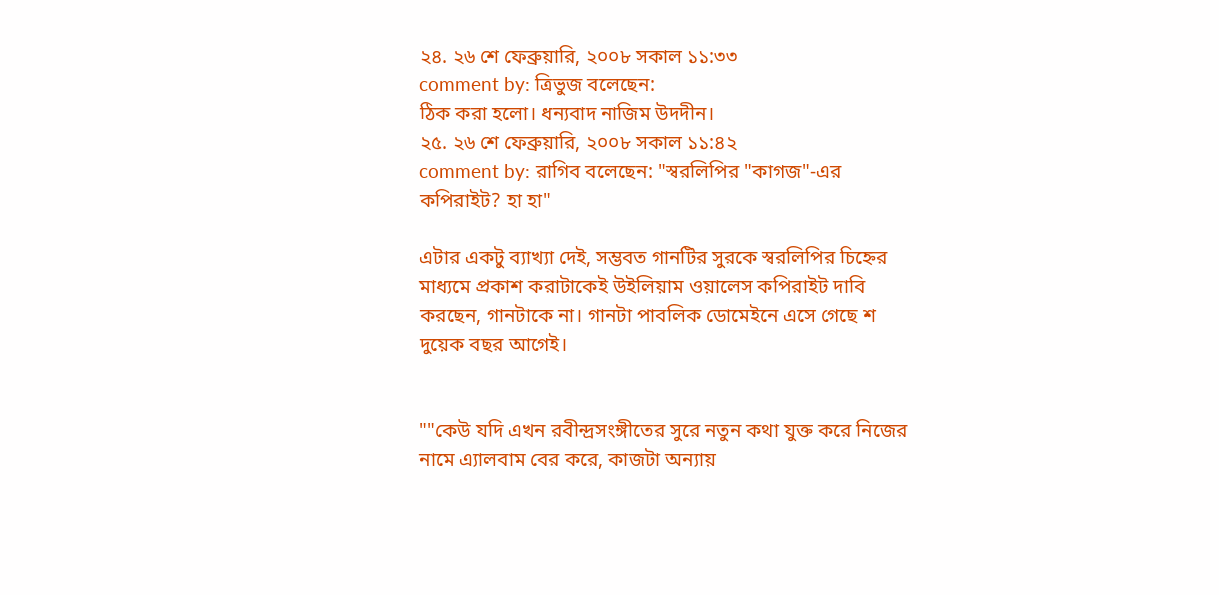২৪. ২৬ শে ফেব্রুয়ারি, ২০০৮ সকাল ১১:৩৩
comment by: ত্রিভুজ বলেছেন:
ঠিক করা হলো। ধন্যবাদ নাজিম উদদীন।
২৫. ২৬ শে ফেব্রুয়ারি, ২০০৮ সকাল ১১:৪২
comment by: রাগিব বলেছেন: "স্বরলিপির "কাগজ"-এর কপিরাইট? হা হা"

এটার একটু ব্যাখ্যা দেই, সম্ভবত গানটির সুরকে স্বরলিপির চিহ্নের মাধ্যমে প্রকাশ করাটাকেই উইলিয়াম ওয়ালেস কপিরাইট দাবি করছেন, গানটাকে না। গানটা পাবলিক ডোমেইনে এসে গেছে শ দুয়েক বছর আগেই।


""কেউ যদি এখন রবীন্দ্রসংঙ্গীতের সুরে নতুন কথা যুক্ত করে নিজের নামে এ্যালবাম বের করে, কাজটা অন্যায়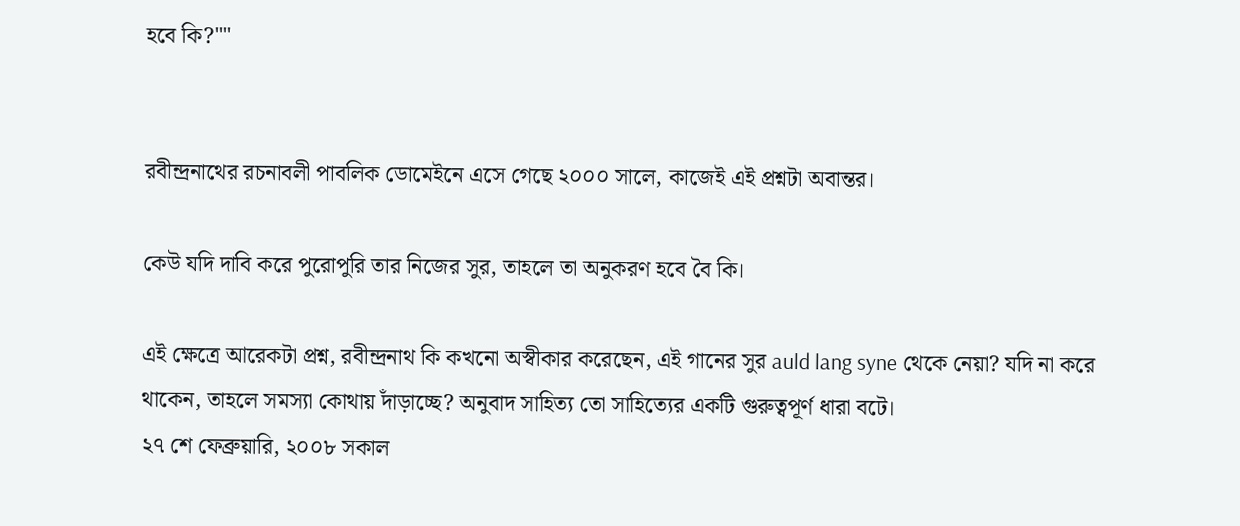হবে কি?""


রবীন্দ্রনাথের রচনাবলী পাবলিক ডোমেইনে এসে গেছে ২০০০ সালে, কাজেই এই প্রশ্নটা অবান্তর।

কেউ যদি দাবি করে পুরোপুরি তার নিজের সুর, তাহলে তা অনুকরণ হবে বৈ কি।

এই ক্ষেত্রে আরেকটা প্রশ্ন, রবীন্দ্রনাথ কি কখনো অস্বীকার করেছেন, এই গানের সুর auld lang syne থেকে নেয়া? যদি না করে থাকেন, তাহলে সমস্যা কোথায় দাঁড়াচ্ছে? অনুবাদ সাহিত্য তো সাহিত্যের একটি গুরুত্বপূর্ণ ধারা বটে।
২৭ শে ফেব্রুয়ারি, ২০০৮ সকাল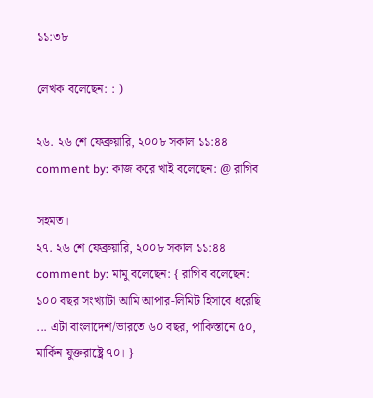১১:৩৮

লেখক বলেছেন: : )

২৬. ২৬ শে ফেব্রুয়ারি, ২০০৮ সকাল ১১:৪৪
comment by: কাজ করে খাই বলেছেন: @ রাগিব

সহমত।
২৭. ২৬ শে ফেব্রুয়ারি, ২০০৮ সকাল ১১:৪৪
comment by: মামু বলেছেন: { রাগিব বলেছেন:
১০০ বছর সংখ্যাটা আমি আপার-লিমিট হিসাবে ধরেছি ... এটা বাংলাদেশ/ভারতে ৬০ বছর, পাকিস্তানে ৫০, মার্কিন যুক্তরাষ্ট্রে ৭০। }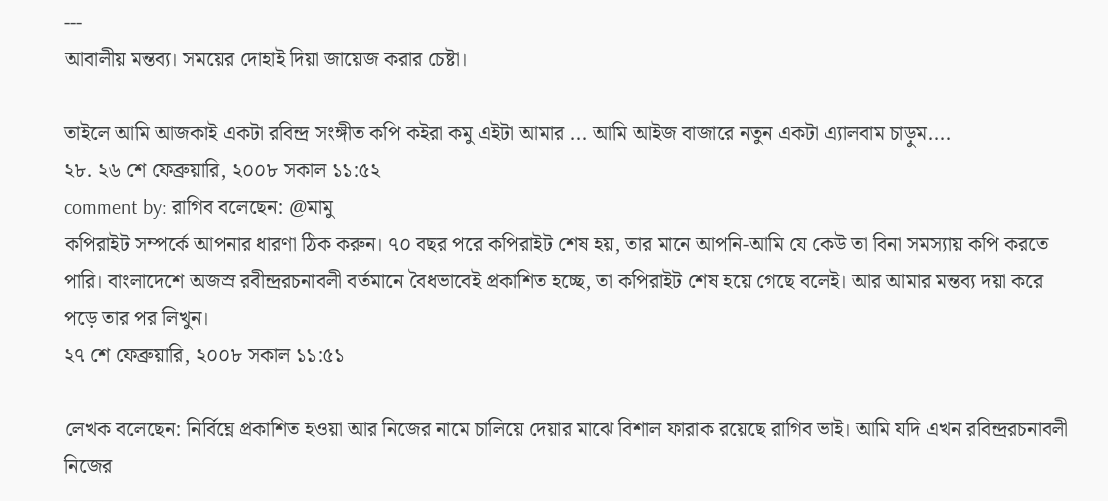---
আবালীয় মন্তব্য। সময়ের দোহাই দিয়া জায়েজ করার চেষ্টা।

তাইলে আমি আজকাই একটা রবিন্দ্র সংঙ্গীত কপি কইরা কমু এইটা আমার ... আমি আইজ বাজারে নতুন একটা এ্যালবাম চাড়ুম....
২৮. ২৬ শে ফেব্রুয়ারি, ২০০৮ সকাল ১১:৫২
comment by: রাগিব বলেছেন: @মামু
কপিরাইট সম্পর্কে আপনার ধারণা ঠিক করুন। ৭০ বছর পরে কপিরাইট শেষ হয়, তার মানে আপনি-আমি যে কেউ তা বিনা সমস্যায় কপি করতে পারি। বাংলাদেশে অজস্র রবীন্দ্ররচনাবলী বর্তমানে বৈধভাবেই প্রকাশিত হচ্ছে, তা কপিরাইট শেষ হয়ে গেছে বলেই। আর আমার মন্তব্য দয়া করে পড়ে তার পর লিখুন।
২৭ শে ফেব্রুয়ারি, ২০০৮ সকাল ১১:৫১

লেখক বলেছেন: নির্বিঘ্নে প্রকাশিত হওয়া আর নিজের নামে চালিয়ে দেয়ার মাঝে বিশাল ফারাক রয়েছে রাগিব ভাই। আমি যদি এখন রবিন্দ্ররচনাবলী নিজের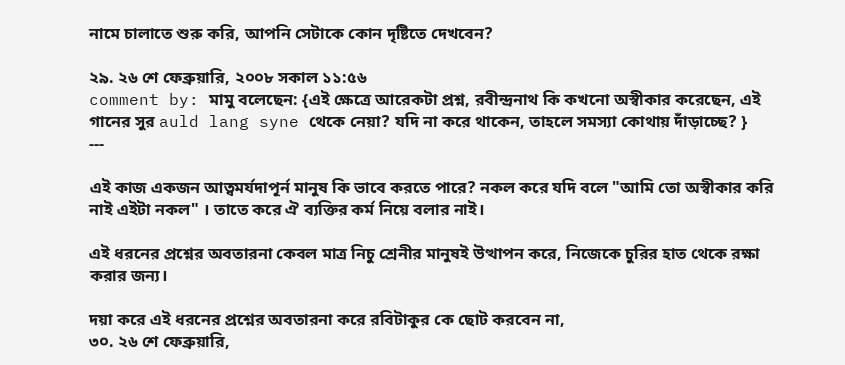নামে চালাতে শুরু করি, আপনি সেটাকে কোন দৃষ্টিতে দেখবেন?

২৯. ২৬ শে ফেব্রুয়ারি, ২০০৮ সকাল ১১:৫৬
comment by: মামু বলেছেন: {এই ক্ষেত্রে আরেকটা প্রশ্ন, রবীন্দ্রনাথ কি কখনো অস্বীকার করেছেন, এই গানের সুর auld lang syne থেকে নেয়া? যদি না করে থাকেন, তাহলে সমস্যা কোথায় দাঁড়াচ্ছে? }
---

এই কাজ একজন আত্বমর্যদাপূর্ন মানুষ কি ভাবে করতে পারে? নকল করে যদি বলে "আমি তো অস্বীকার করি নাই এইটা নকল" । তাতে করে ঐ ব্যক্তির কর্ম নিয়ে বলার নাই।

এই ধরনের প্রশ্নের অবতারনা কেবল মাত্র নিচু শ্রেনীর মানুষই উত্থাপন করে, নিজেকে চুরির হাত থেকে রক্ষা করার জন্য।

দয়া করে এই ধরনের প্রশ্নের অবতারনা করে রবিটাকুর কে ছোট করবেন না,
৩০. ২৬ শে ফেব্রুয়ারি,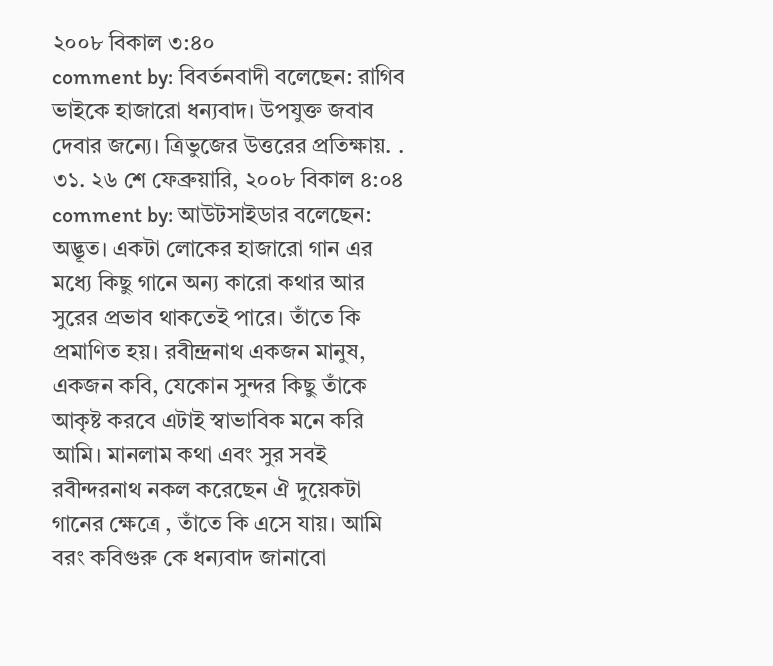২০০৮ বিকাল ৩:৪০
comment by: বিবর্তনবাদী বলেছেন: রাগিব ভাইকে হাজারো ধন্যবাদ। উপযুক্ত জবাব দেবার জন্যে। ত্রিভুজের উত্তরের প্রতিক্ষায়. .
৩১. ২৬ শে ফেব্রুয়ারি, ২০০৮ বিকাল ৪:০৪
comment by: আউটসাইডার বলেছেন: অদ্ভূত। একটা লোকের হাজারো গান এর মধ্যে কিছু গানে অন্য কারো কথার আর সুরের প্রভাব থাকতেই পারে। তাঁতে কি প্রমাণিত হয়। রবীন্দ্রনাথ একজন মানুষ, একজন কবি, যেকোন সুন্দর কিছু তাঁকে আকৃষ্ট করবে এটাই স্বাভাবিক মনে করি আমি। মানলাম কথা এবং সুর সবই রবীন্দরনাথ নকল করেছেন ঐ দুয়েকটা গানের ক্ষেত্রে , তাঁতে কি এসে যায়। আমি বরং কবিগুরু কে ধন্যবাদ জানাবো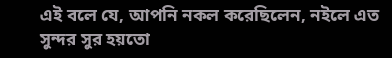এই বলে যে, আপনি নকল করেছিলেন, নইলে এত সুন্দর সুর হয়তো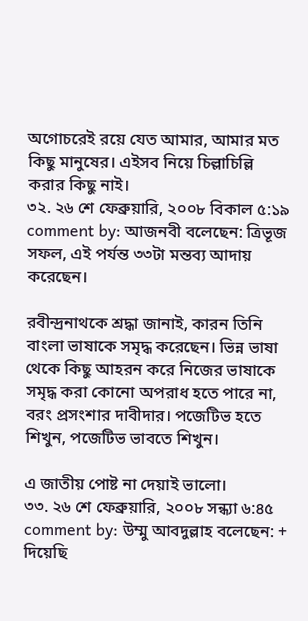অগোচরেই রয়ে যেত আমার, আমার মত কিছু মানুষের। এইসব নিয়ে চিল্লাচিল্লি করার কিছু নাই।
৩২. ২৬ শে ফেব্রুয়ারি, ২০০৮ বিকাল ৫:১৯
comment by: আজনবী বলেছেন: ত্রিভূজ সফল, এই পর্যন্ত ৩৩টা মন্তব্য আদায় করেছেন।

রবীন্দ্রনাথকে শ্রদ্ধা জানাই, কারন তিনি বাংলা ভাষাকে সমৃদ্ধ করেছেন। ভিন্ন ভাষা থেকে কিছু আহরন করে নিজের ভাষাকে সমৃদ্ধ করা কোনো অপরাধ হতে পারে না, বরং প্রসংশার দাবীদার। পজেটিভ হতে শিখুন, পজেটিভ ভাবতে শিখুন।

এ জাতীয় পোষ্ট না দেয়াই ভালো।
৩৩. ২৬ শে ফেব্রুয়ারি, ২০০৮ সন্ধ্যা ৬:৪৫
comment by: উম্মু আবদুল্লাহ বলেছেন: + দিয়েছি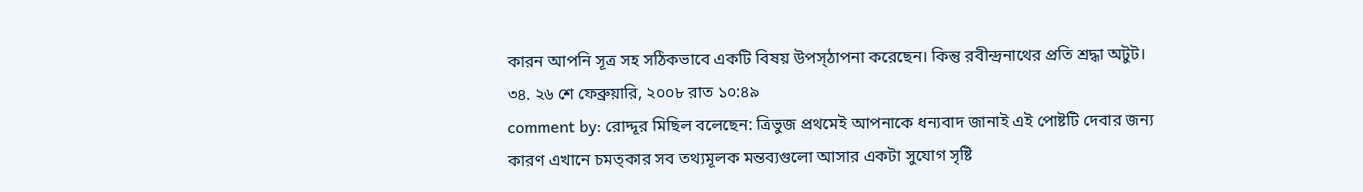কারন আপনি সূত্র সহ সঠিকভাবে একটি বিষয় উপস্ঠাপনা করেছেন। কিন্তু রবীন্দ্রনাথের প্রতি শ্রদ্ধা অটুট।
৩৪. ২৬ শে ফেব্রুয়ারি, ২০০৮ রাত ১০:৪৯
comment by: রোদ্দূর মিছিল বলেছেন: ত্রিভুজ প্রথমেই আপনাকে ধন্যবাদ জানাই এই পোষ্টটি দেবার জন্য কারণ এখানে চমত্কার সব তথ্যমূলক মন্তব্যগুলো আসার একটা সুযোগ সৃষ্টি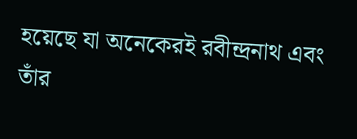হয়েছে যা অনেকেরই রবীন্দ্রনাথ এবং তাঁর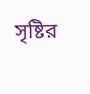সৃষ্টির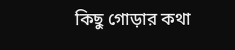কিছু গোড়ার কথা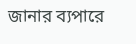জানার ব্যপারে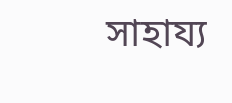সাহায্য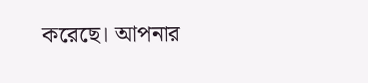করেছে। আপনার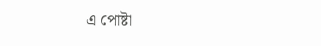এ পোষ্টা